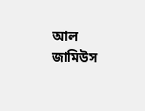আল জামিউস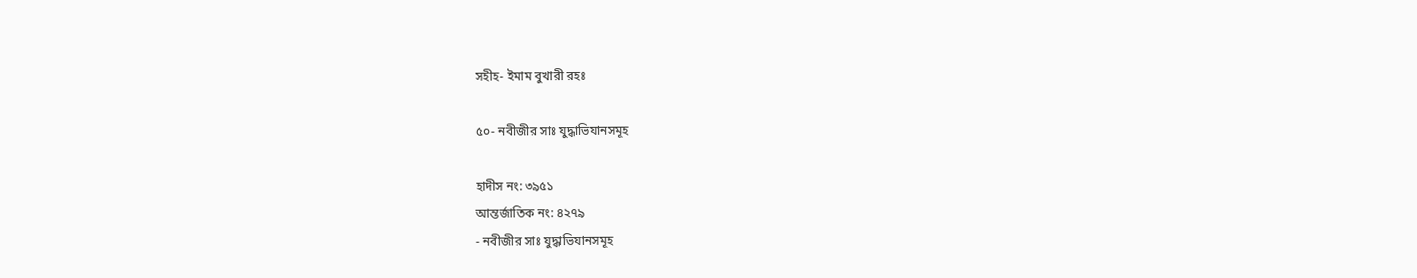সহীহ- ইমাম বুখারী রহঃ

৫০- নবীজীর সাঃ যুদ্ধাভিযানসমূহ

হাদীস নং: ৩৯৫১
আন্তর্জাতিক নং: ৪২৭৯
- নবীজীর সাঃ যুদ্ধাভিযানসমূহ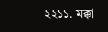২২১১. মক্কা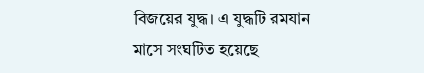বিজয়ের যুদ্ধ। এ যুদ্ধটি রমযান মাসে সংঘটিত হয়েছে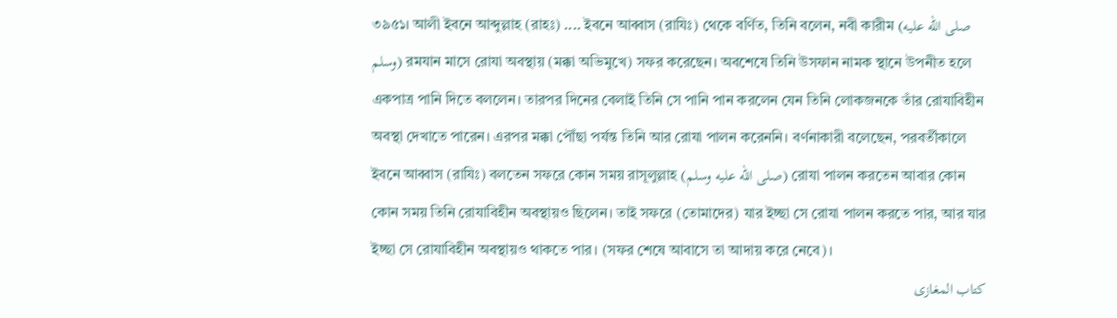৩৯৫১। আলী ইবনে আব্দুল্লাহ (রাহঃ) .... ইবনে আব্বাস (রাযিঃ) থেকে বর্ণিত, তিনি বলেন, নবী কারীম (صلى الله عليه وسلم) রমযান মাসে রোযা অবস্থায় (মক্কা অভিমুখে) সফর করেছেন। অবশেষে তিনি উসফান নামক স্থানে উপনীত হলে একপাত্র পানি দিতে বললেন। তারপর দিনের বেলাই তিনি সে পানি পান করলেন যেন তিনি লোকজনকে তাঁর রোযাবিহীন অবস্থা দেখাতে পারেন। এরপর মক্কা পৌঁছা পর্যন্ত তিনি আর রোযা পালন করেননি। বর্ণনাকারী বলেছেন, পরবর্তীকালে ইবনে আব্বাস (রাযিঃ) বলতেন সফরে কোন সময় রাসূলুল্লাহ (صلى الله عليه وسلم) রোযা পালন করতেন আবার কোন কোন সময় তিনি রোযাবিহীন অবস্থায়ও ছিলেন। তাই সফরে (তোমাদের) যার ইচ্ছা সে রোযা পালন করতে পার, আর যার ইচ্ছা সে রোযাবিহীন অবস্থায়ও থাকতে পার। (সফর শেষে আবাসে তা আদায় করে নেবে)।
كتاب المغازى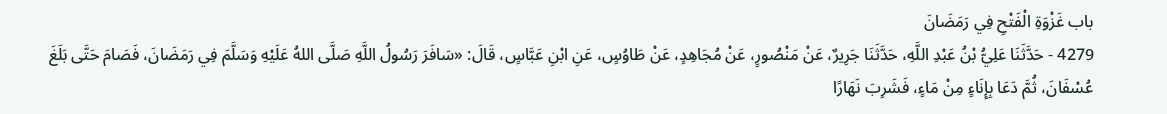باب غَزْوَةِ الْفَتْحِ فِي رَمَضَانَ
4279 - حَدَّثَنَا عَلِيُّ بْنُ عَبْدِ اللَّهِ، حَدَّثَنَا جَرِيرٌ، عَنْ مَنْصُورٍ، عَنْ مُجَاهِدٍ، عَنْ طَاوُسٍ، عَنِ ابْنِ عَبَّاسٍ، قَالَ: «سَافَرَ رَسُولُ اللَّهِ صَلَّى اللهُ عَلَيْهِ وَسَلَّمَ فِي رَمَضَانَ، فَصَامَ حَتَّى بَلَغَ عُسْفَانَ، ثُمَّ دَعَا بِإِنَاءٍ مِنْ مَاءٍ، فَشَرِبَ نَهَارًا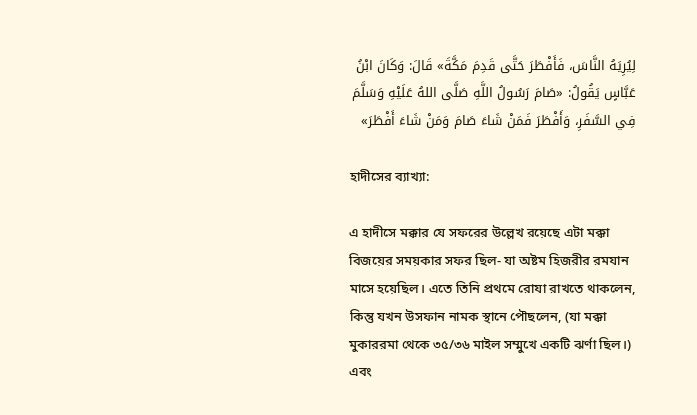لِيُرِيَهُ النَّاسَ، فَأَفْطَرَ حَتَّى قَدِمَ مَكَّةَ» قَالَ: وَكَانَ ابْنُ عَبَّاسٍ يَقُولُ: «صَامَ رَسُولُ اللَّهِ صَلَّى اللهُ عَلَيْهِ وَسَلَّمَ فِي السَّفَرِ، وَأَفْطَرَ فَمَنْ شَاءَ صَامَ وَمَنْ شَاءَ أَفْطَرَ»

হাদীসের ব্যাখ্যা:

এ হাদীসে মক্কার যে সফরের উল্লেখ রয়েছে এটা মক্কা বিজয়ের সময়কার সফর ছিল- যা অষ্টম হিজরীর রমযান মাসে হয়েছিল। এতে তিনি প্রথমে রোযা রাখতে থাকলেন, কিন্তু যখন উসফান নামক স্থানে পৌছলেন, (যা মক্কা মুকাররমা থেকে ৩৫/৩৬ মাইল সম্মুখে একটি ঝর্ণা ছিল।) এবং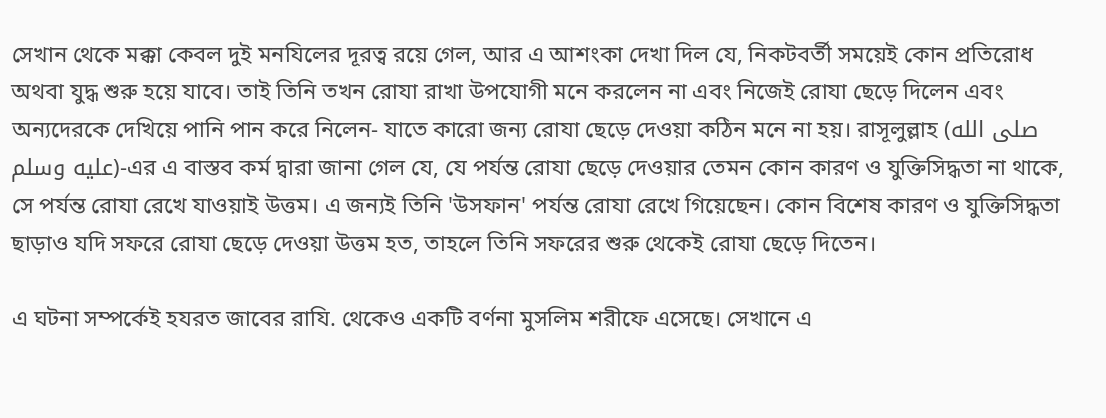সেখান থেকে মক্কা কেবল দুই মনযিলের দূরত্ব রয়ে গেল, আর এ আশংকা দেখা দিল যে, নিকটবর্তী সময়েই কোন প্রতিরোধ অথবা যুদ্ধ শুরু হয়ে যাবে। তাই তিনি তখন রোযা রাখা উপযোগী মনে করলেন না এবং নিজেই রোযা ছেড়ে দিলেন এবং অন্যদেরকে দেখিয়ে পানি পান করে নিলেন- যাতে কারো জন্য রোযা ছেড়ে দেওয়া কঠিন মনে না হয়। রাসূলুল্লাহ (صلى الله عليه وسلم)-এর এ বাস্তব কর্ম দ্বারা জানা গেল যে, যে পর্যন্ত রোযা ছেড়ে দেওয়ার তেমন কোন কারণ ও যুক্তিসিদ্ধতা না থাকে, সে পর্যন্ত রোযা রেখে যাওয়াই উত্তম। এ জন্যই তিনি 'উসফান' পর্যন্ত রোযা রেখে গিয়েছেন। কোন বিশেষ কারণ ও যুক্তিসিদ্ধতা ছাড়াও যদি সফরে রোযা ছেড়ে দেওয়া উত্তম হত, তাহলে তিনি সফরের শুরু থেকেই রোযা ছেড়ে দিতেন।

এ ঘটনা সম্পর্কেই হযরত জাবের রাযি. থেকেও একটি বর্ণনা মুসলিম শরীফে এসেছে। সেখানে এ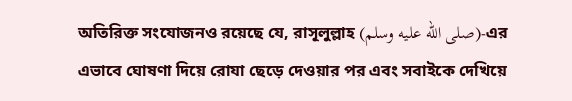অতিরিক্ত সংযোজনও রয়েছে যে, রাসূলুল্লাহ (صلى الله عليه وسلم)-এর এভাবে ঘোষণা দিয়ে রোযা ছেড়ে দেওয়ার পর এবং সবাইকে দেখিয়ে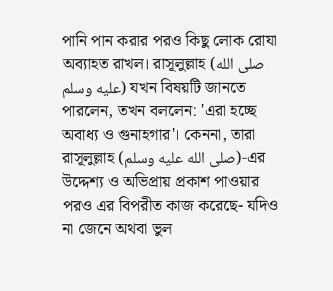পানি পান করার পরও কিছু লোক রোযা অব্যাহত রাখল। রাসূলুল্লাহ (صلى الله عليه وسلم) যখন বিষয়টি জানতে পারলেন, তখন বললেন: 'এরা হচ্ছে অবাধ্য ও গুনাহগার'। কেননা, তারা রাসূলুল্লাহ (صلى الله عليه وسلم)-এর উদ্দেশ্য ও অভিপ্রায় প্রকাশ পাওয়ার পরও এর বিপরীত কাজ করেছে- যদিও না জেনে অথবা ভুল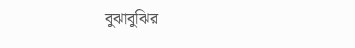বুঝাবুঝির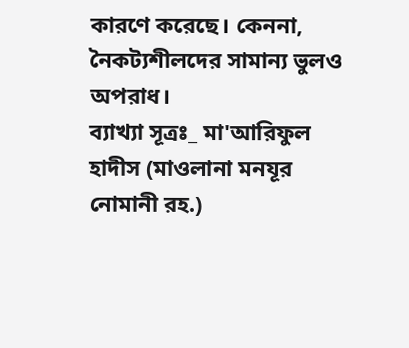কারণে করেছে। কেননা, নৈকট্যশীলদের সামান্য ভুলও অপরাধ।
ব্যাখ্যা সূত্রঃ_ মা'আরিফুল হাদীস (মাওলানা মনযূর নোমানী রহ.)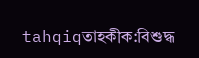tahqiqতাহকীক:বিশুদ্ধ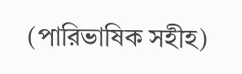(পারিভাষিক সহীহ)